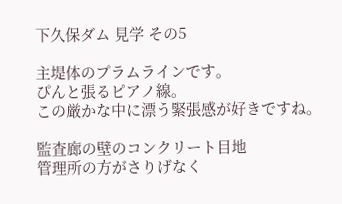下久保ダム 見学 その5

主堤体のプラムラインです。
ぴんと張るピアノ線。
この厳かな中に漂う緊張感が好きですね。

監査廊の壁のコンクリート目地
管理所の方がさりげなく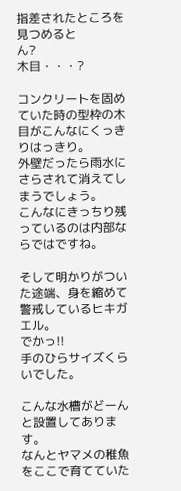指差されたところを見つめると
ん?
木目・・・?

コンクリートを固めていた時の型枠の木目がこんなにくっきりはっきり。
外壁だったら雨水にさらされて消えてしまうでしょう。
こんなにきっちり残っているのは内部ならではですね。

そして明かりがついた途端、身を縮めて警戒しているヒキガエル。
でかっ!!
手のひらサイズくらいでした。

こんな水槽がどーんと設置してあります。
なんとヤマメの稚魚をここで育てていた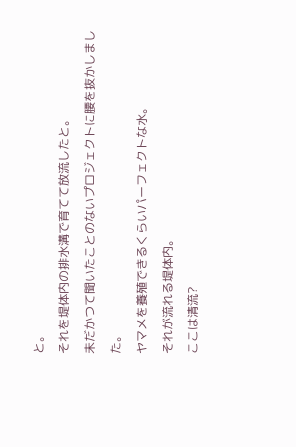と。
それを堤体内の排水溝で育てて放流したと。
未だかつて聞いたことのないプロジェクトに腰を抜かしました。
ヤマメを養殖できるくらいパーフェクトな水。
それが流れる堤体内。
ここは清流?